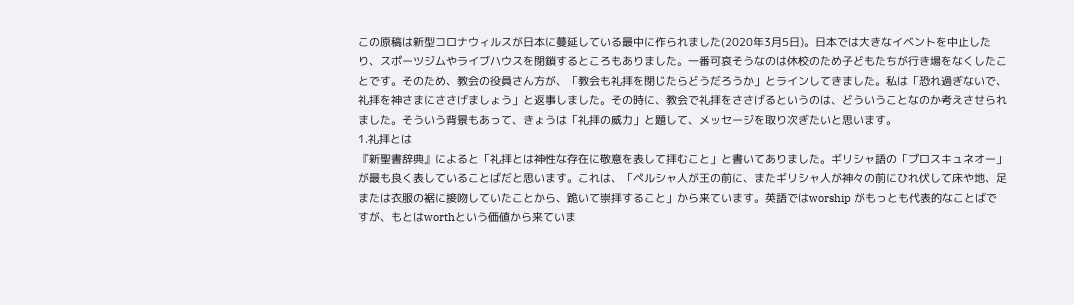この原稿は新型コロナウィルスが日本に蔓延している最中に作られました(2020年3月5日)。日本では大きなイベントを中止したり、スポーツジムやライブハウスを閉鎖するところもありました。一番可哀そうなのは休校のため子どもたちが行き場をなくしたことです。そのため、教会の役員さん方が、「教会も礼拝を閉じたらどうだろうか」とラインしてきました。私は「恐れ過ぎないで、礼拝を神さまにささげましょう」と返事しました。その時に、教会で礼拝をささげるというのは、どういうことなのか考えさせられました。そういう背景もあって、きょうは「礼拝の威力」と題して、メッセージを取り次ぎたいと思います。
1.礼拝とは
『新聖書辞典』によると「礼拝とは神性な存在に敬意を表して拝むこと」と書いてありました。ギリシャ語の「プロスキュネオー」が最も良く表していることばだと思います。これは、「ペルシャ人が王の前に、またギリシャ人が神々の前にひれ伏して床や地、足または衣服の裾に接吻していたことから、跪いて崇拝すること」から来ています。英語ではworship がもっとも代表的なことばですが、もとはworthという価値から来ていま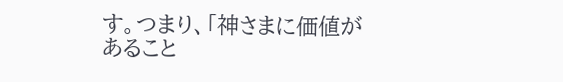す。つまり、「神さまに価値があること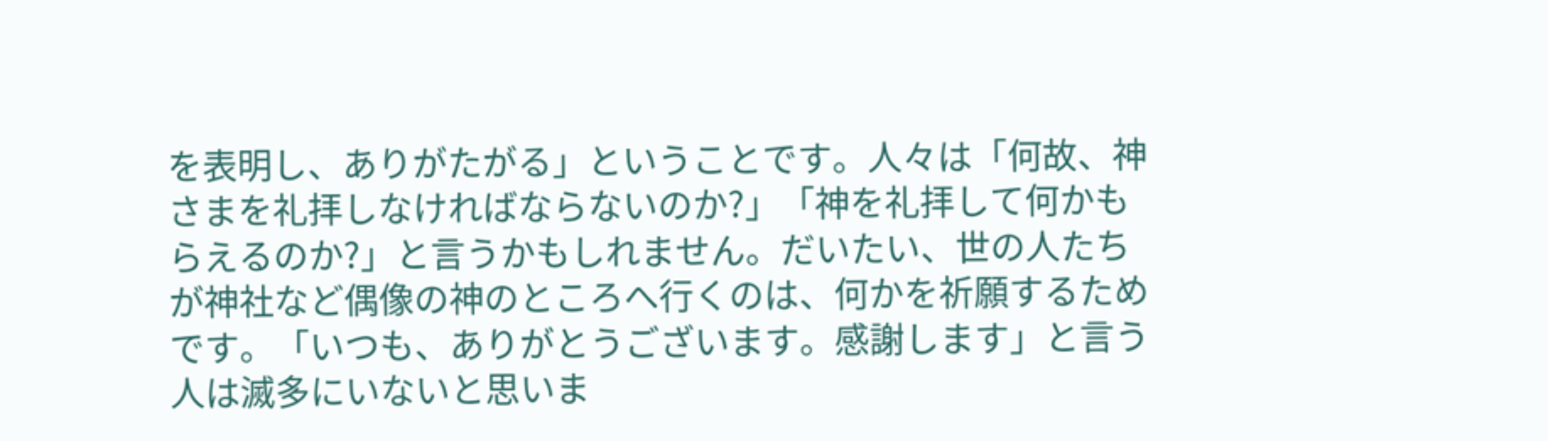を表明し、ありがたがる」ということです。人々は「何故、神さまを礼拝しなければならないのか?」「神を礼拝して何かもらえるのか?」と言うかもしれません。だいたい、世の人たちが神社など偶像の神のところへ行くのは、何かを祈願するためです。「いつも、ありがとうございます。感謝します」と言う人は滅多にいないと思いま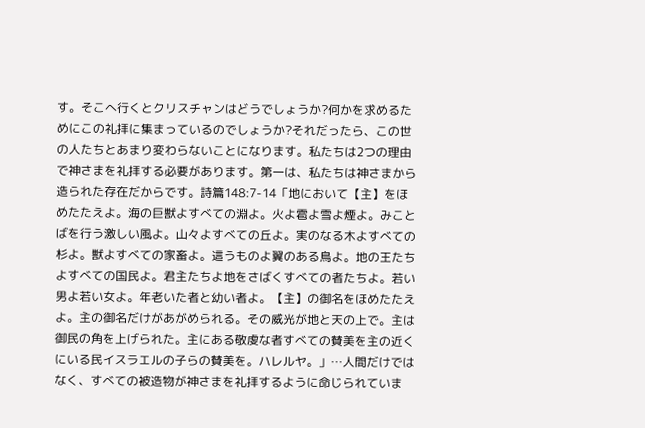す。そこへ行くとクリスチャンはどうでしょうか?何かを求めるためにこの礼拝に集まっているのでしょうか?それだったら、この世の人たちとあまり変わらないことになります。私たちは2つの理由で神さまを礼拝する必要があります。第一は、私たちは神さまから造られた存在だからです。詩篇148:7-14「地において【主】をほめたたえよ。海の巨獣よすべての淵よ。火よ雹よ雪よ煙よ。みことばを行う激しい風よ。山々よすべての丘よ。実のなる木よすべての杉よ。獣よすべての家畜よ。這うものよ翼のある鳥よ。地の王たちよすべての国民よ。君主たちよ地をさばくすべての者たちよ。若い男よ若い女よ。年老いた者と幼い者よ。【主】の御名をほめたたえよ。主の御名だけがあがめられる。その威光が地と天の上で。主は御民の角を上げられた。主にある敬虔な者すべての賛美を主の近くにいる民イスラエルの子らの賛美を。ハレルヤ。」…人間だけではなく、すべての被造物が神さまを礼拝するように命じられていま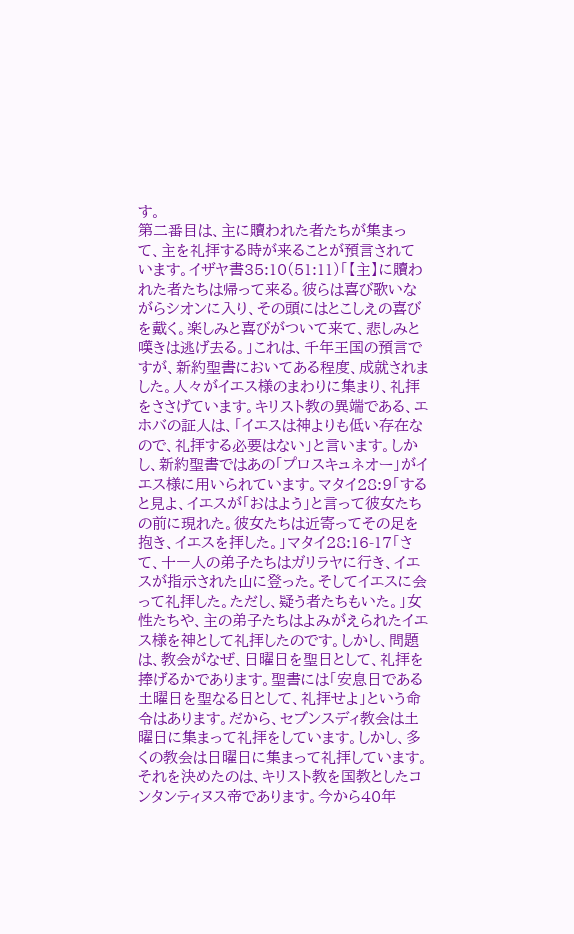す。
第二番目は、主に贖われた者たちが集まって、主を礼拝する時が来ることが預言されています。イザヤ書35:10(51:11)「【主】に贖われた者たちは帰って来る。彼らは喜び歌いながらシオンに入り、その頭にはとこしえの喜びを戴く。楽しみと喜びがついて来て、悲しみと嘆きは逃げ去る。」これは、千年王国の預言ですが、新約聖書においてある程度、成就されました。人々がイエス様のまわりに集まり、礼拝をささげています。キリスト教の異端である、エホバの証人は、「イエスは神よりも低い存在なので、礼拝する必要はない」と言います。しかし、新約聖書ではあの「プロスキュネオー」がイエス様に用いられています。マタイ28:9「すると見よ、イエスが「おはよう」と言って彼女たちの前に現れた。彼女たちは近寄ってその足を抱き、イエスを拝した。」マタイ28:16-17「さて、十一人の弟子たちはガリラヤに行き、イエスが指示された山に登った。そしてイエスに会って礼拝した。ただし、疑う者たちもいた。」女性たちや、主の弟子たちはよみがえられたイエス様を神として礼拝したのです。しかし、問題は、教会がなぜ、日曜日を聖日として、礼拝を捧げるかであります。聖書には「安息日である土曜日を聖なる日として、礼拝せよ」という命令はあります。だから、セブンスディ教会は土曜日に集まって礼拝をしています。しかし、多くの教会は日曜日に集まって礼拝しています。それを決めたのは、キリスト教を国教としたコンタンティヌス帝であります。今から40年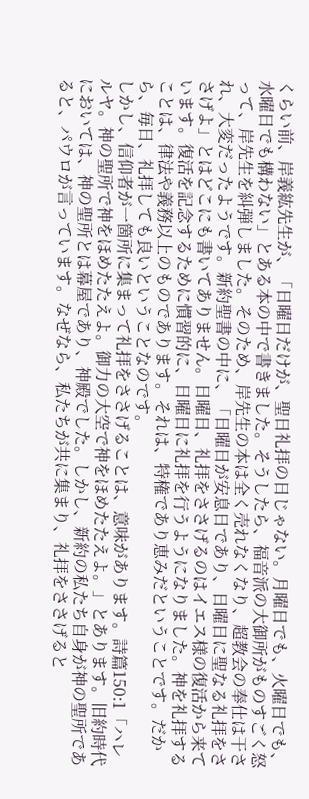くらい前、岸義紘先生が、「日曜日だけが、聖日礼拝の日じゃない。月曜日でも、火曜日でも、水曜日でも構わない」とある本の中で書きました。そうしたら、福音派の大御所がものすごく怒って、岸先生を糾弾しました。そのため、岸先生の本は全く売れなくなり、超教会の奉仕は干され、大変だったようです。新約聖書の中に、「日曜日が安息日であり、日曜日に聖なる礼拝をささげよ」とはどこにも書いてありません。日曜日、礼拝をささげるのはイエス様の復活から来ています。復活を記念するために慣習的に、日曜日に礼拝を行うようになりました。神を礼拝することは、律法や義務以上のものであります。それは、特権であり恵みだということです。だから、毎日、礼拝しても良いということなのです。
しかし、信仰者が一箇所に集まって礼拝をささげることは、意味があります。詩篇150:1「ハレルヤ。神の聖所で神をほめたたえよ。御力の大空で神をほめたたえよ。」とあります。旧約時代においては、神の聖所とは幕屋であり、神殿でした。しかし、新約の私たち自身が神の聖所であると、パウロが言っています。なぜなら、私たちが共に集まり、礼拝をささげると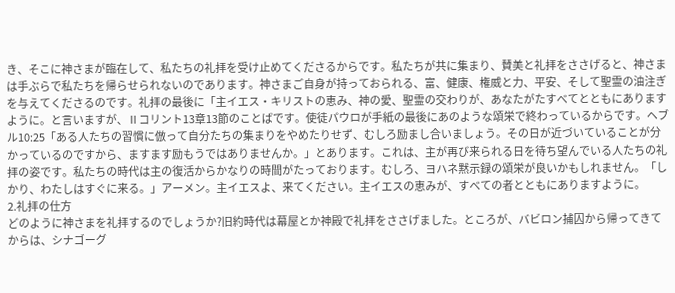き、そこに神さまが臨在して、私たちの礼拝を受け止めてくださるからです。私たちが共に集まり、賛美と礼拝をささげると、神さまは手ぶらで私たちを帰らせられないのであります。神さまご自身が持っておられる、富、健康、権威と力、平安、そして聖霊の油注ぎを与えてくださるのです。礼拝の最後に「主イエス・キリストの恵み、神の愛、聖霊の交わりが、あなたがたすべてとともにありますように。と言いますが、Ⅱコリント13章13節のことばです。使徒パウロが手紙の最後にあのような頌栄で終わっているからです。ヘブル10:25「ある人たちの習慣に倣って自分たちの集まりをやめたりせず、むしろ励まし合いましょう。その日が近づいていることが分かっているのですから、ますます励もうではありませんか。」とあります。これは、主が再び来られる日を待ち望んでいる人たちの礼拝の姿です。私たちの時代は主の復活からかなりの時間がたっております。むしろ、ヨハネ黙示録の頌栄が良いかもしれません。「しかり、わたしはすぐに来る。」アーメン。主イエスよ、来てください。主イエスの恵みが、すべての者とともにありますように。
2.礼拝の仕方
どのように神さまを礼拝するのでしょうか?旧約時代は幕屋とか神殿で礼拝をささげました。ところが、バビロン捕囚から帰ってきてからは、シナゴーグ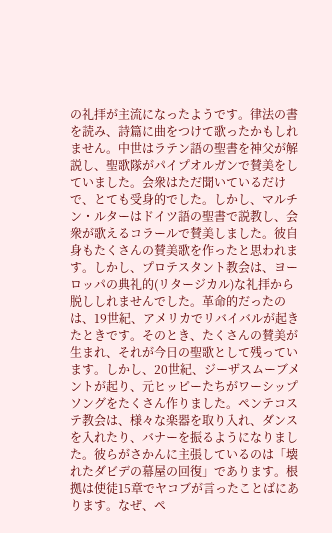の礼拝が主流になったようです。律法の書を読み、詩篇に曲をつけて歌ったかもしれません。中世はラテン語の聖書を神父が解説し、聖歌隊がパイプオルガンで賛美をしていました。会衆はただ聞いているだけで、とても受身的でした。しかし、マルチン・ルターはドイツ語の聖書で説教し、会衆が歌えるコラールで賛美しました。彼自身もたくさんの賛美歌を作ったと思われます。しかし、プロテスタント教会は、ヨーロッパの典礼的(リタージカル)な礼拝から脱ししれませんでした。革命的だったのは、19世紀、アメリカでリバイバルが起きたときです。そのとき、たくさんの賛美が生まれ、それが今日の聖歌として残っています。しかし、20世紀、ジーザスムーブメントが起り、元ヒッピーたちがワーシップソングをたくさん作りました。ペンテコステ教会は、様々な楽器を取り入れ、ダンスを入れたり、バナーを振るようになりました。彼らがさかんに主張しているのは「壊れたダビデの幕屋の回復」であります。根拠は使徒15章でヤコブが言ったことばにあります。なぜ、ペ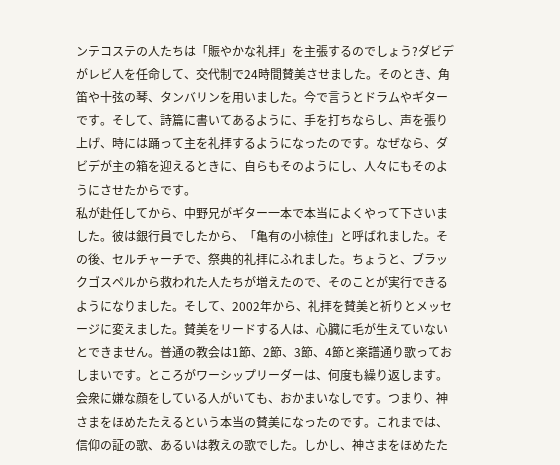ンテコステの人たちは「賑やかな礼拝」を主張するのでしょう?ダビデがレビ人を任命して、交代制で24時間賛美させました。そのとき、角笛や十弦の琴、タンバリンを用いました。今で言うとドラムやギターです。そして、詩篇に書いてあるように、手を打ちならし、声を張り上げ、時には踊って主を礼拝するようになったのです。なぜなら、ダビデが主の箱を迎えるときに、自らもそのようにし、人々にもそのようにさせたからです。
私が赴任してから、中野兄がギター一本で本当によくやって下さいました。彼は銀行員でしたから、「亀有の小椋佳」と呼ばれました。その後、セルチャーチで、祭典的礼拝にふれました。ちょうと、ブラックゴスペルから救われた人たちが増えたので、そのことが実行できるようになりました。そして、2002年から、礼拝を賛美と祈りとメッセージに変えました。賛美をリードする人は、心臓に毛が生えていないとできません。普通の教会は1節、2節、3節、4節と楽譜通り歌っておしまいです。ところがワーシップリーダーは、何度も繰り返します。会衆に嫌な顔をしている人がいても、おかまいなしです。つまり、神さまをほめたたえるという本当の賛美になったのです。これまでは、信仰の証の歌、あるいは教えの歌でした。しかし、神さまをほめたた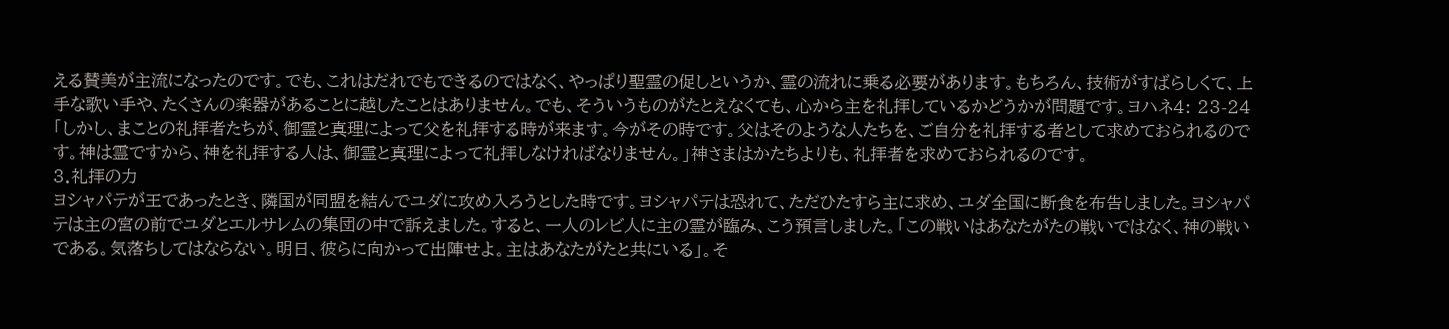える賛美が主流になったのです。でも、これはだれでもできるのではなく、やっぱり聖霊の促しというか、霊の流れに乗る必要があります。もちろん、技術がすばらしくて、上手な歌い手や、たくさんの楽器があることに越したことはありません。でも、そういうものがたとえなくても、心から主を礼拝しているかどうかが問題です。ヨハネ4: 23-24「しかし、まことの礼拝者たちが、御霊と真理によって父を礼拝する時が来ます。今がその時です。父はそのような人たちを、ご自分を礼拝する者として求めておられるのです。神は霊ですから、神を礼拝する人は、御霊と真理によって礼拝しなければなりません。」神さまはかたちよりも、礼拝者を求めておられるのです。
3.礼拝の力
ヨシャパテが王であったとき、隣国が同盟を結んでユダに攻め入ろうとした時です。ヨシャパテは恐れて、ただひたすら主に求め、ユダ全国に断食を布告しました。ヨシャパテは主の宮の前でユダとエルサレムの集団の中で訴えました。すると、一人のレビ人に主の霊が臨み、こう預言しました。「この戦いはあなたがたの戦いではなく、神の戦いである。気落ちしてはならない。明日、彼らに向かって出陣せよ。主はあなたがたと共にいる」。そ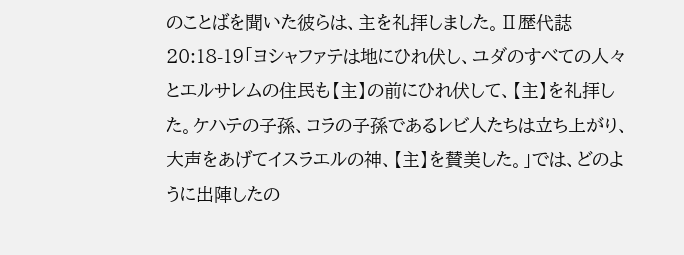のことばを聞いた彼らは、主を礼拝しました。Ⅱ歴代誌20:18-19「ヨシャファテは地にひれ伏し、ユダのすべての人々とエルサレムの住民も【主】の前にひれ伏して、【主】を礼拝した。ケハテの子孫、コラの子孫であるレビ人たちは立ち上がり、大声をあげてイスラエルの神、【主】を賛美した。」では、どのように出陣したの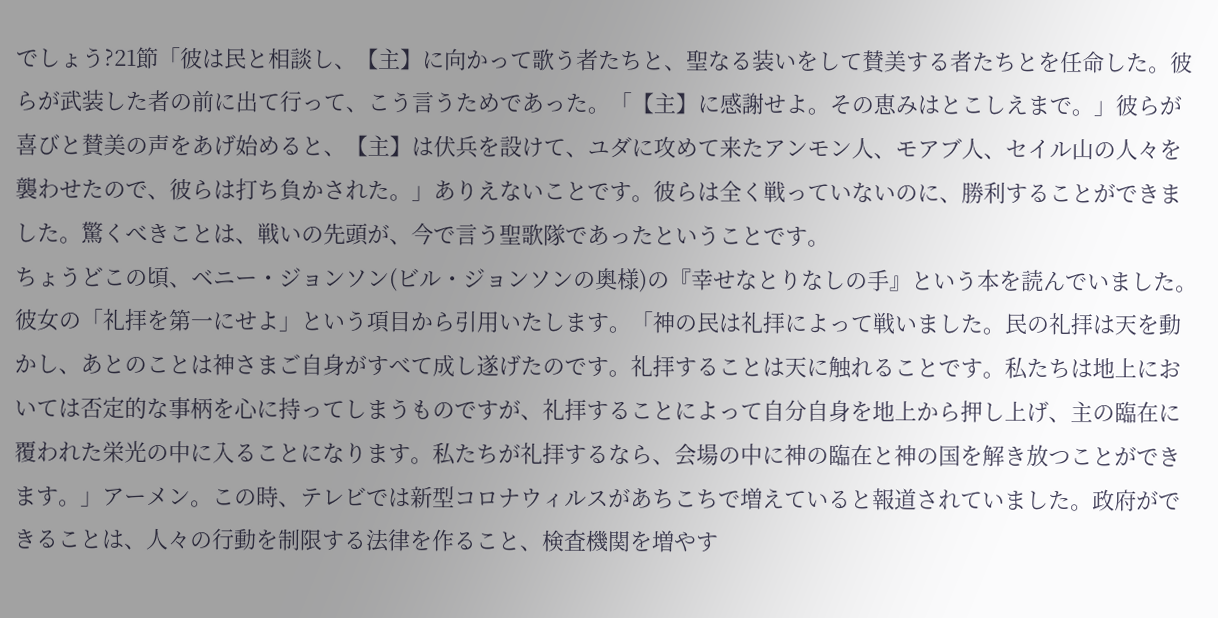でしょう?21節「彼は民と相談し、【主】に向かって歌う者たちと、聖なる装いをして賛美する者たちとを任命した。彼らが武装した者の前に出て行って、こう言うためであった。「【主】に感謝せよ。その恵みはとこしえまで。」彼らが喜びと賛美の声をあげ始めると、【主】は伏兵を設けて、ユダに攻めて来たアンモン人、モアブ人、セイル山の人々を襲わせたので、彼らは打ち負かされた。」ありえないことです。彼らは全く戦っていないのに、勝利することができました。驚くべきことは、戦いの先頭が、今で言う聖歌隊であったということです。
ちょうどこの頃、ベニー・ジョンソン(ビル・ジョンソンの奥様)の『幸せなとりなしの手』という本を読んでいました。彼女の「礼拝を第一にせよ」という項目から引用いたします。「神の民は礼拝によって戦いました。民の礼拝は天を動かし、あとのことは神さまご自身がすべて成し遂げたのです。礼拝することは天に触れることです。私たちは地上においては否定的な事柄を心に持ってしまうものですが、礼拝することによって自分自身を地上から押し上げ、主の臨在に覆われた栄光の中に入ることになります。私たちが礼拝するなら、会場の中に神の臨在と神の国を解き放つことができます。」アーメン。この時、テレビでは新型コロナウィルスがあちこちで増えていると報道されていました。政府ができることは、人々の行動を制限する法律を作ること、検査機関を増やす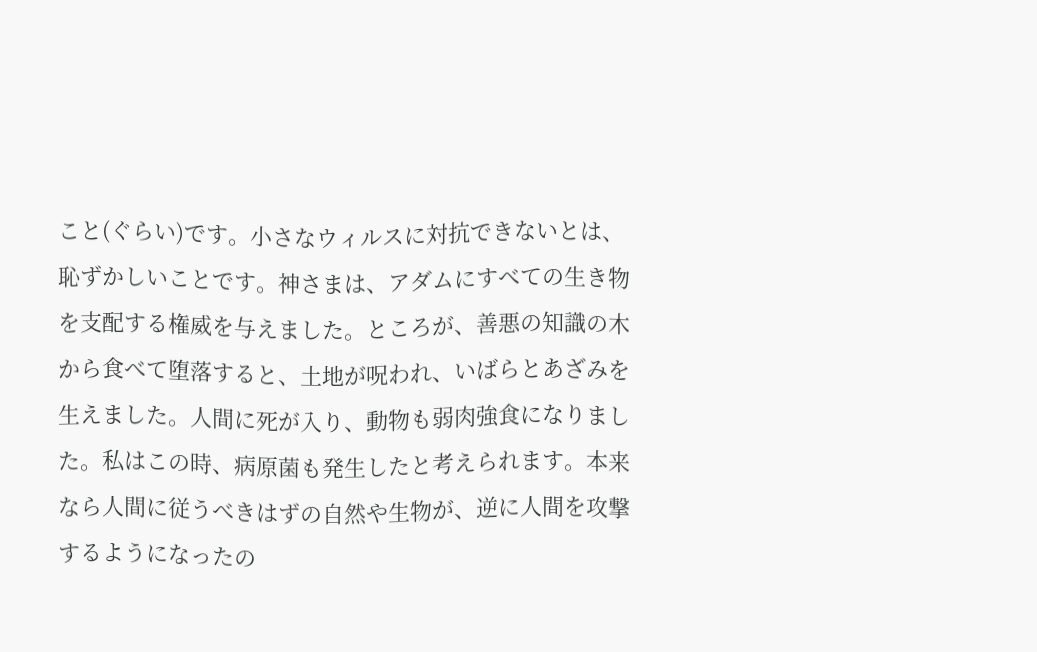こと(ぐらい)です。小さなウィルスに対抗できないとは、恥ずかしいことです。神さまは、アダムにすべての生き物を支配する権威を与えました。ところが、善悪の知識の木から食べて堕落すると、土地が呪われ、いばらとあざみを生えました。人間に死が入り、動物も弱肉強食になりました。私はこの時、病原菌も発生したと考えられます。本来なら人間に従うべきはずの自然や生物が、逆に人間を攻撃するようになったの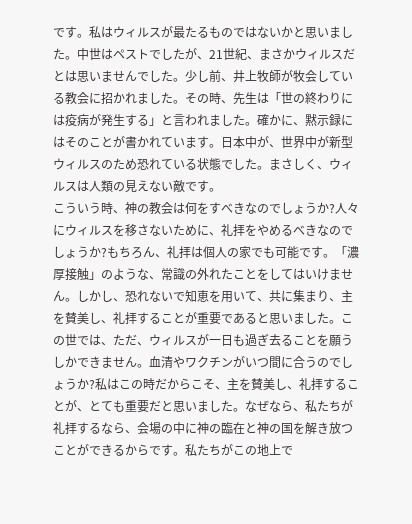です。私はウィルスが最たるものではないかと思いました。中世はペストでしたが、21世紀、まさかウィルスだとは思いませんでした。少し前、井上牧師が牧会している教会に招かれました。その時、先生は「世の終わりには疫病が発生する」と言われました。確かに、黙示録にはそのことが書かれています。日本中が、世界中が新型ウィルスのため恐れている状態でした。まさしく、ウィルスは人類の見えない敵です。
こういう時、神の教会は何をすべきなのでしょうか?人々にウィルスを移さないために、礼拝をやめるべきなのでしょうか?もちろん、礼拝は個人の家でも可能です。「濃厚接触」のような、常識の外れたことをしてはいけません。しかし、恐れないで知恵を用いて、共に集まり、主を賛美し、礼拝することが重要であると思いました。この世では、ただ、ウィルスが一日も過ぎ去ることを願うしかできません。血清やワクチンがいつ間に合うのでしょうか?私はこの時だからこそ、主を賛美し、礼拝することが、とても重要だと思いました。なぜなら、私たちが礼拝するなら、会場の中に神の臨在と神の国を解き放つことができるからです。私たちがこの地上で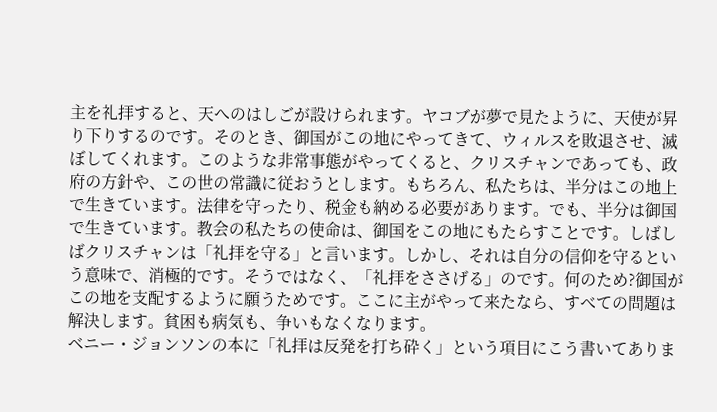主を礼拝すると、天へのはしごが設けられます。ヤコブが夢で見たように、天使が昇り下りするのです。そのとき、御国がこの地にやってきて、ウィルスを敗退させ、滅ぼしてくれます。このような非常事態がやってくると、クリスチャンであっても、政府の方針や、この世の常識に従おうとします。もちろん、私たちは、半分はこの地上で生きています。法律を守ったり、税金も納める必要があります。でも、半分は御国で生きています。教会の私たちの使命は、御国をこの地にもたらすことです。しばしばクリスチャンは「礼拝を守る」と言います。しかし、それは自分の信仰を守るという意味で、消極的です。そうではなく、「礼拝をささげる」のです。何のため?御国がこの地を支配するように願うためです。ここに主がやって来たなら、すべての問題は解決します。貧困も病気も、争いもなくなります。
ベニー・ジョンソンの本に「礼拝は反発を打ち砕く」という項目にこう書いてありま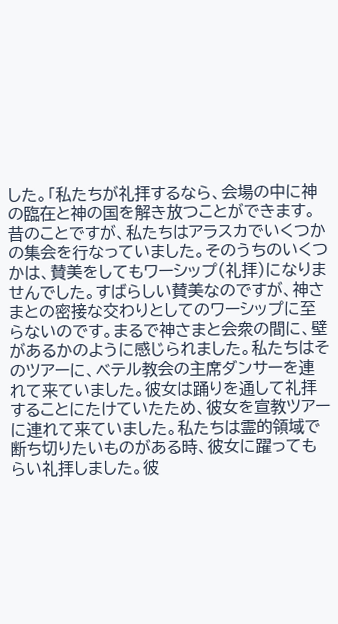した。「私たちが礼拝するなら、会場の中に神の臨在と神の国を解き放つことができます。昔のことですが、私たちはアラスカでいくつかの集会を行なっていました。そのうちのいくつかは、賛美をしてもワーシップ(礼拝)になりませんでした。すばらしい賛美なのですが、神さまとの密接な交わりとしてのワーシップに至らないのです。まるで神さまと会衆の間に、壁があるかのように感じられました。私たちはそのツアーに、ベテル教会の主席ダンサーを連れて来ていました。彼女は踊りを通して礼拝することにたけていたため、彼女を宣教ツアーに連れて来ていました。私たちは霊的領域で断ち切りたいものがある時、彼女に躍ってもらい礼拝しました。彼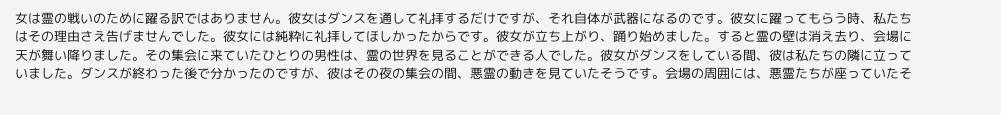女は霊の戦いのために躍る訳ではありません。彼女はダンスを通して礼拝するだけですが、それ自体が武器になるのです。彼女に躍ってもらう時、私たちはその理由さえ告げませんでした。彼女には純粋に礼拝してほしかったからです。彼女が立ち上がり、踊り始めました。すると霊の壁は消え去り、会場に天が舞い降りました。その集会に来ていたひとりの男性は、霊の世界を見ることができる人でした。彼女がダンスをしている間、彼は私たちの隣に立っていました。ダンスが終わった後で分かったのですが、彼はその夜の集会の間、悪霊の動きを見ていたそうです。会場の周囲には、悪霊たちが座っていたそ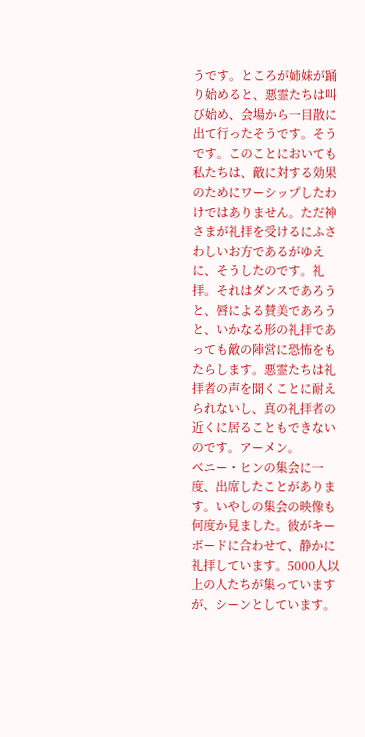うです。ところが姉妹が踊り始めると、悪霊たちは叫び始め、会場から一目散に出て行ったそうです。そうです。このことにおいても私たちは、敵に対する効果のためにワーシップしたわけではありません。ただ神さまが礼拝を受けるにふさわしいお方であるがゆえに、そうしたのです。礼拝。それはダンスであろうと、唇による賛美であろうと、いかなる形の礼拝であっても敵の陣営に恐怖をもたらします。悪霊たちは礼拝者の声を聞くことに耐えられないし、真の礼拝者の近くに居ることもできないのです。アーメン。
ベニー・ヒンの集会に一度、出席したことがあります。いやしの集会の映像も何度か見ました。彼がキーボードに合わせて、静かに礼拝しています。5000人以上の人たちが集っていますが、シーンとしています。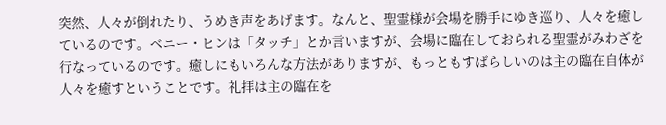突然、人々が倒れたり、うめき声をあげます。なんと、聖霊様が会場を勝手にゆき巡り、人々を癒しているのです。ベニー・ヒンは「タッチ」とか言いますが、会場に臨在しておられる聖霊がみわざを行なっているのです。癒しにもいろんな方法がありますが、もっともすばらしいのは主の臨在自体が人々を癒すということです。礼拝は主の臨在を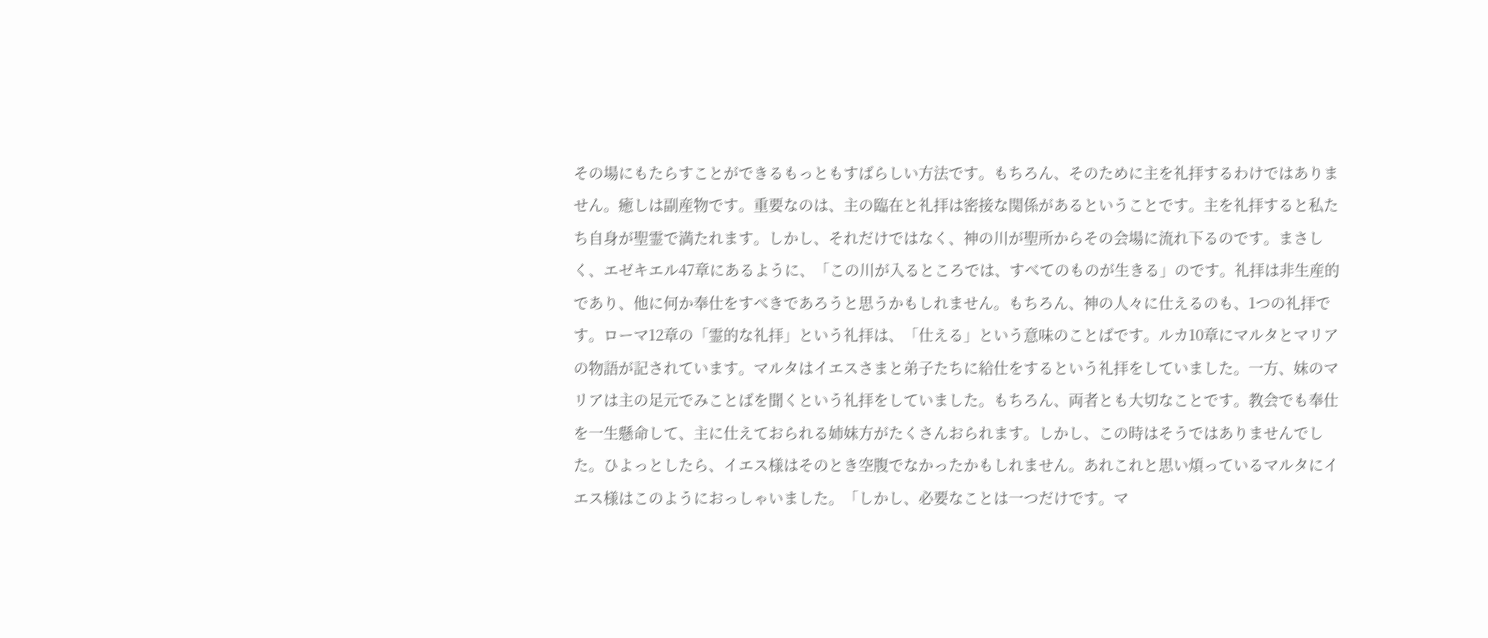その場にもたらすことができるもっともすばらしい方法です。もちろん、そのために主を礼拝するわけではありません。癒しは副産物です。重要なのは、主の臨在と礼拝は密接な関係があるということです。主を礼拝すると私たち自身が聖霊で満たれます。しかし、それだけではなく、神の川が聖所からその会場に流れ下るのです。まさしく、エゼキエル47章にあるように、「この川が入るところでは、すべてのものが生きる」のです。礼拝は非生産的であり、他に何か奉仕をすべきであろうと思うかもしれません。もちろん、神の人々に仕えるのも、1つの礼拝です。ローマ12章の「霊的な礼拝」という礼拝は、「仕える」という意味のことばです。ルカ10章にマルタとマリアの物語が記されています。マルタはイエスさまと弟子たちに給仕をするという礼拝をしていました。一方、妹のマリアは主の足元でみことばを聞くという礼拝をしていました。もちろん、両者とも大切なことです。教会でも奉仕を一生懸命して、主に仕えておられる姉妹方がたくさんおられます。しかし、この時はそうではありませんでした。ひよっとしたら、イエス様はそのとき空腹でなかったかもしれません。あれこれと思い煩っているマルタにイエス様はこのようにおっしゃいました。「しかし、必要なことは一つだけです。マ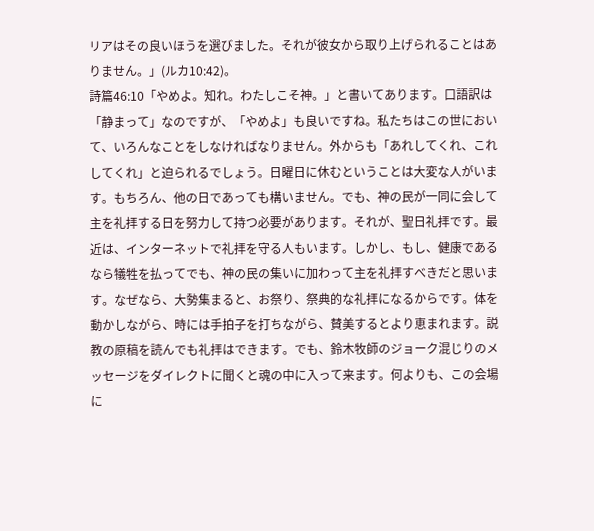リアはその良いほうを選びました。それが彼女から取り上げられることはありません。」(ルカ10:42)。
詩篇46:10「やめよ。知れ。わたしこそ神。」と書いてあります。口語訳は「静まって」なのですが、「やめよ」も良いですね。私たちはこの世において、いろんなことをしなければなりません。外からも「あれしてくれ、これしてくれ」と迫られるでしょう。日曜日に休むということは大変な人がいます。もちろん、他の日であっても構いません。でも、神の民が一同に会して主を礼拝する日を努力して持つ必要があります。それが、聖日礼拝です。最近は、インターネットで礼拝を守る人もいます。しかし、もし、健康であるなら犠牲を払ってでも、神の民の集いに加わって主を礼拝すべきだと思います。なぜなら、大勢集まると、お祭り、祭典的な礼拝になるからです。体を動かしながら、時には手拍子を打ちながら、賛美するとより恵まれます。説教の原稿を読んでも礼拝はできます。でも、鈴木牧師のジョーク混じりのメッセージをダイレクトに聞くと魂の中に入って来ます。何よりも、この会場に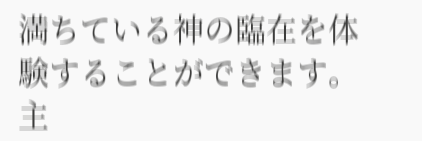満ちている神の臨在を体験することができます。主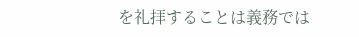を礼拝することは義務では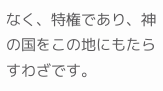なく、特権であり、神の国をこの地にもたらすわざです。